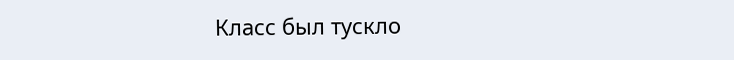Класс был тускло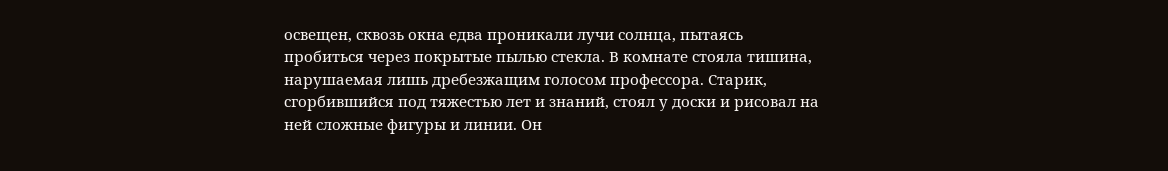освещен, сквозь окна едва проникали лучи солнца, пытаясь пробиться через покрытые пылью стекла. В комнате стояла тишина, нарушаемая лишь дребезжащим голосом профессора. Старик, сгорбившийся под тяжестью лет и знаний, стоял у доски и рисовал на ней сложные фигуры и линии. Он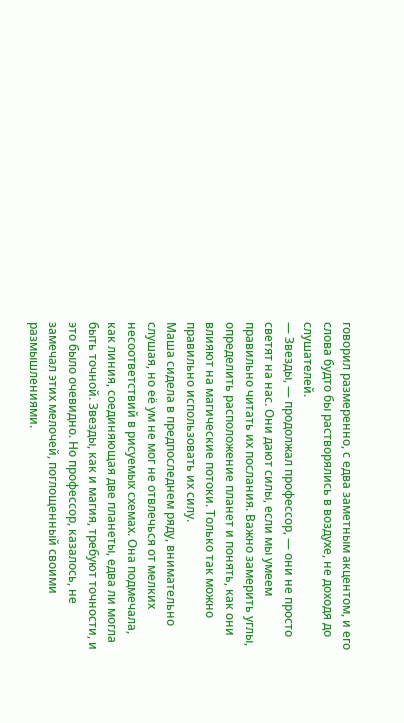говорил размеренно, с едва заметным акцентом, и его слова будто бы растворялись в воздухе, не доходя до слушателей.
— Звезды, — продолжал профессор, — они не просто светят на нас. Они дают силы, если мы умеем правильно читать их послания. Важно замерить углы, определить расположение планет и понять, как они влияют на магические потоки. Только так можно правильно использовать их силу.
Маша сидела в предпоследнем ряду, внимательно слушая, но её ум не мог не отвлечься от мелких несоответствий в рисуемых схемах. Она подмечала, как линия, соединяющая две планеты, едва ли могла быть точной. Звезды, как и магия, требуют точности, и это было очевидно. Но профессор, казалось, не замечал этих мелочей, поглощенный своими размышлениями.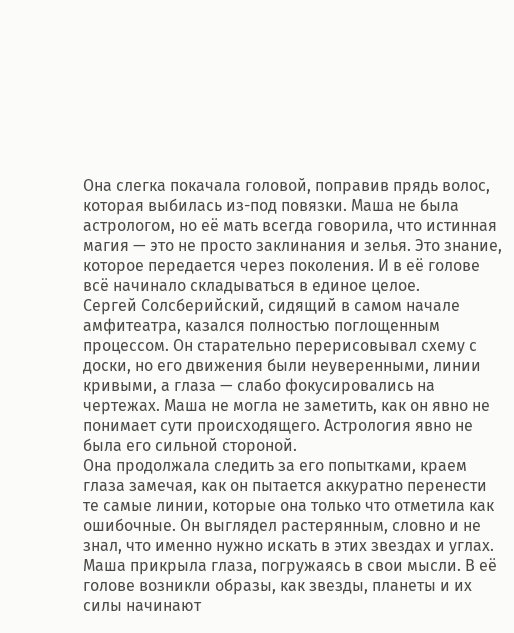Она слегка покачала головой, поправив прядь волос, которая выбилась из-под повязки. Маша не была астрологом, но её мать всегда говорила, что истинная магия — это не просто заклинания и зелья. Это знание, которое передается через поколения. И в её голове всё начинало складываться в единое целое.
Сергей Солсберийский, сидящий в самом начале амфитеатра, казался полностью поглощенным процессом. Он старательно перерисовывал схему с доски, но его движения были неуверенными, линии кривыми, а глаза — слабо фокусировались на чертежах. Маша не могла не заметить, как он явно не понимает сути происходящего. Астрология явно не была его сильной стороной.
Она продолжала следить за его попытками, краем глаза замечая, как он пытается аккуратно перенести те самые линии, которые она только что отметила как ошибочные. Он выглядел растерянным, словно и не знал, что именно нужно искать в этих звездах и углах.
Маша прикрыла глаза, погружаясь в свои мысли. В её голове возникли образы, как звезды, планеты и их силы начинают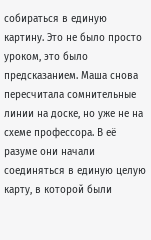собираться в единую картину. Это не было просто уроком, это было предсказанием. Маша снова пересчитала сомнительные линии на доске, но уже не на схеме профессора. В её разуме они начали соединяться в единую целую карту, в которой были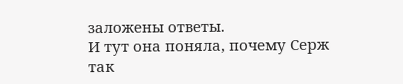заложены ответы.
И тут она поняла, почему Серж так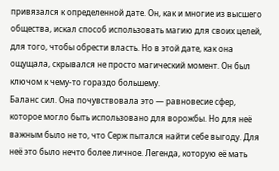привязался к определенной дате. Он, как и многие из высшего общества, искал способ использовать магию для своих целей, для того, чтобы обрести власть. Но в этой дате, как она ощущала, скрывался не просто магический момент. Он был ключом к чему-то гораздо большему.
Баланс сил. Она почувствовала это — равновесие сфер, которое могло быть использовано для ворожбы. Но для неё важным было не то, что Серж пытался найти себе выгоду. Для неё это было нечто более личное. Легенда, которую её мать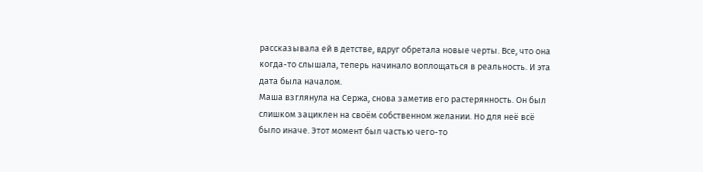рассказывала ей в детстве, вдруг обретала новые черты. Все, что она когда-то слышала, теперь начинало воплощаться в реальность. И эта дата была началом.
Маша взглянула на Сержа, снова заметив его растерянность. Он был слишком зациклен на своём собственном желании. Но для неё всё было иначе. Этот момент был частью чего-то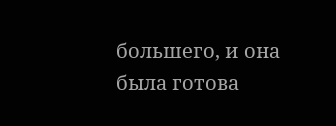большего, и она была готова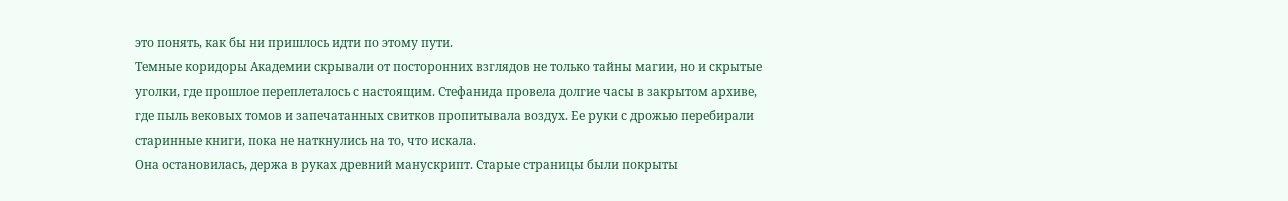это понять, как бы ни пришлось идти по этому пути.
Темные коридоры Академии скрывали от посторонних взглядов не только тайны магии, но и скрытые уголки, где прошлое переплеталось с настоящим. Стефанида провела долгие часы в закрытом архиве, где пыль вековых томов и запечатанных свитков пропитывала воздух. Ее руки с дрожью перебирали старинные книги, пока не наткнулись на то, что искала.
Она остановилась, держа в руках древний манускрипт. Старые страницы были покрыты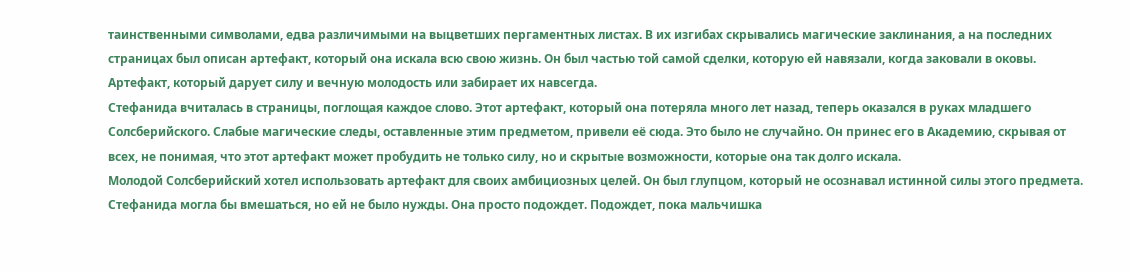таинственными символами, едва различимыми на выцветших пергаментных листах. В их изгибах скрывались магические заклинания, а на последних страницах был описан артефакт, который она искала всю свою жизнь. Он был частью той самой сделки, которую ей навязали, когда заковали в оковы.
Артефакт, который дарует силу и вечную молодость или забирает их навсегда.
Стефанида вчиталась в страницы, поглощая каждое слово. Этот артефакт, который она потеряла много лет назад, теперь оказался в руках младшего Солсберийского. Слабые магические следы, оставленные этим предметом, привели её сюда. Это было не случайно. Он принес его в Академию, скрывая от всех, не понимая, что этот артефакт может пробудить не только силу, но и скрытые возможности, которые она так долго искала.
Молодой Солсберийский хотел использовать артефакт для своих амбициозных целей. Он был глупцом, который не осознавал истинной силы этого предмета. Стефанида могла бы вмешаться, но ей не было нужды. Она просто подождет. Подождет, пока мальчишка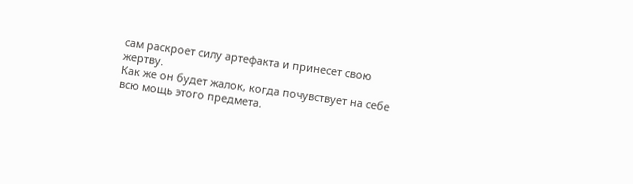сам раскроет силу артефакта и принесет свою жертву.
Как же он будет жалок, когда почувствует на себе всю мощь этого предмета.